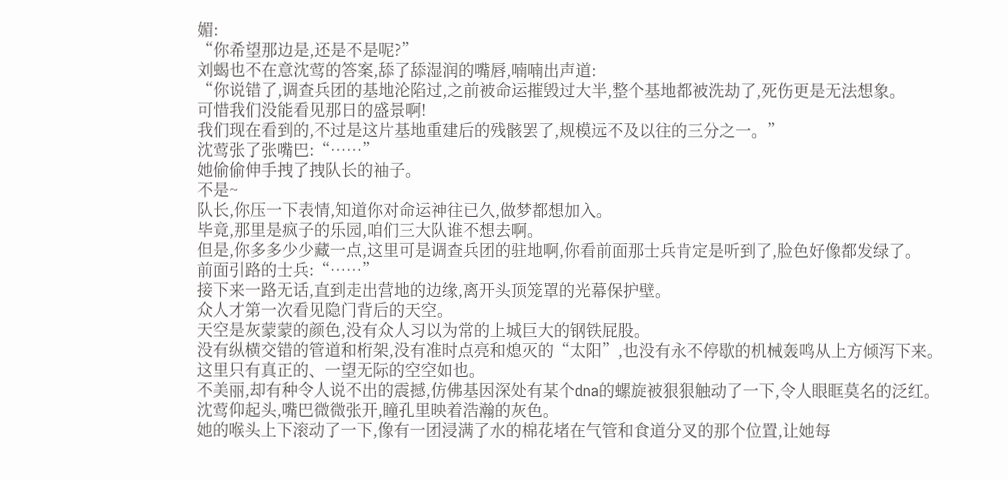媚:
“你希望那边是,还是不是呢?”
刘蝎也不在意沈莺的答案,舔了舔湿润的嘴唇,喃喃出声道:
“你说错了,调查兵团的基地沦陷过,之前被命运摧毁过大半,整个基地都被洗劫了,死伤更是无法想象。
可惜我们没能看见那日的盛景啊!
我们现在看到的,不过是这片基地重建后的残骸罢了,规模远不及以往的三分之一。”
沈莺张了张嘴巴:“……”
她偷偷伸手拽了拽队长的袖子。
不是~
队长,你压一下表情,知道你对命运神往已久,做梦都想加入。
毕竟,那里是疯子的乐园,咱们三大队谁不想去啊。
但是,你多多少少藏一点,这里可是调查兵团的驻地啊,你看前面那士兵肯定是听到了,脸色好像都发绿了。
前面引路的士兵:“……”
接下来一路无话,直到走出营地的边缘,离开头顶笼罩的光幕保护壁。
众人才第一次看见隐门背后的天空。
天空是灰蒙蒙的颜色,没有众人习以为常的上城巨大的钢铁屁股。
没有纵横交错的管道和桁架,没有准时点亮和熄灭的“太阳”,也没有永不停歇的机械轰鸣从上方倾泻下来。
这里只有真正的、一望无际的空空如也。
不美丽,却有种令人说不出的震撼,仿佛基因深处有某个dna的螺旋被狠狠触动了一下,令人眼眶莫名的泛红。
沈莺仰起头,嘴巴微微张开,瞳孔里映着浩瀚的灰色。
她的喉头上下滚动了一下,像有一团浸满了水的棉花堵在气管和食道分叉的那个位置,让她每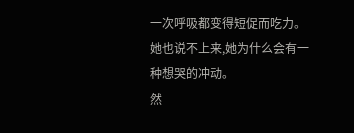一次呼吸都变得短促而吃力。
她也说不上来,她为什么会有一种想哭的冲动。
然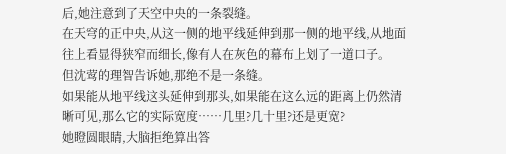后,她注意到了天空中央的一条裂缝。
在天穹的正中央,从这一侧的地平线延伸到那一侧的地平线,从地面往上看显得狭窄而细长,像有人在灰色的幕布上划了一道口子。
但沈莺的理智告诉她,那绝不是一条缝。
如果能从地平线这头延伸到那头,如果能在这么远的距离上仍然清晰可见,那么它的实际宽度……几里?几十里?还是更宽?
她瞪圆眼睛,大脑拒绝算出答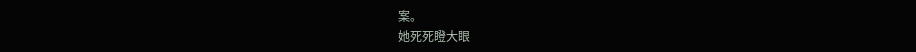案。
她死死瞪大眼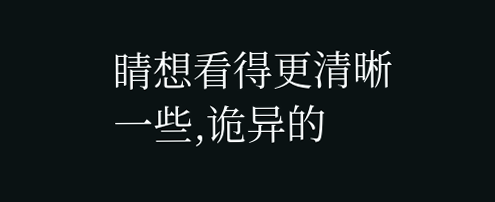睛想看得更清晰一些,诡异的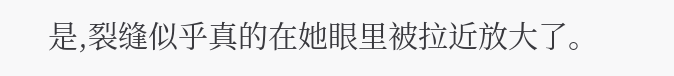是,裂缝似乎真的在她眼里被拉近放大了。